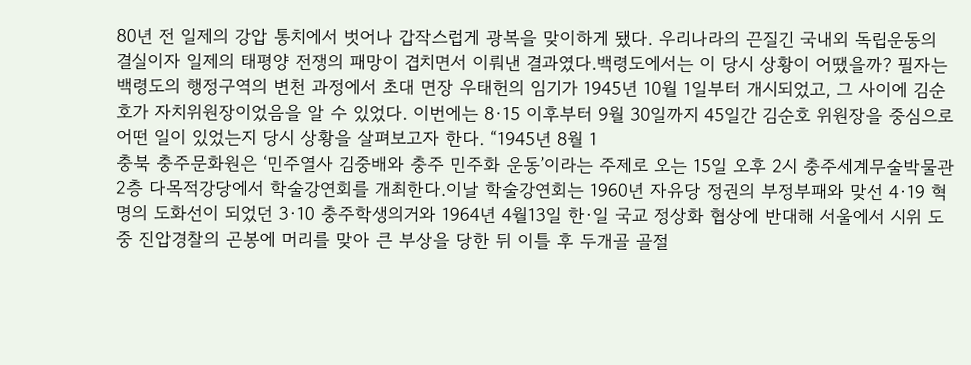80년 전 일제의 강압 통치에서 벗어나 갑작스럽게 광복을 맞이하게 됐다. 우리나라의 끈질긴 국내외 독립운동의 결실이자 일제의 태평양 전쟁의 패망이 겹치면서 이뤄낸 결과였다.백령도에서는 이 당시 상황이 어땠을까? 필자는 백령도의 행정구역의 변천 과정에서 초대 면장 우태헌의 임기가 1945년 10월 1일부터 개시되었고, 그 사이에 김순호가 자치위원장이었음을 알 수 있었다. 이번에는 8·15 이후부터 9월 30일까지 45일간 김순호 위원장을 중심으로 어떤 일이 있었는지 당시 상황을 살펴보고자 한다. “1945년 8월 1
충북 충주문화원은 ‘민주열사 김중배와 충주 민주화 운동’이라는 주제로 오는 15일 오후 2시 충주세계무술박물관 2층 다목적강당에서 학술강연회를 개최한다.이날 학술강연회는 1960년 자유당 정권의 부정부패와 맞선 4·19 혁명의 도화선이 되었던 3·10 충주학생의거와 1964년 4월13일 한·일 국교 정상화 협상에 반대해 서울에서 시위 도중 진압경찰의 곤봉에 머리를 맞아 큰 부상을 당한 뒤 이틀 후 두개골 골절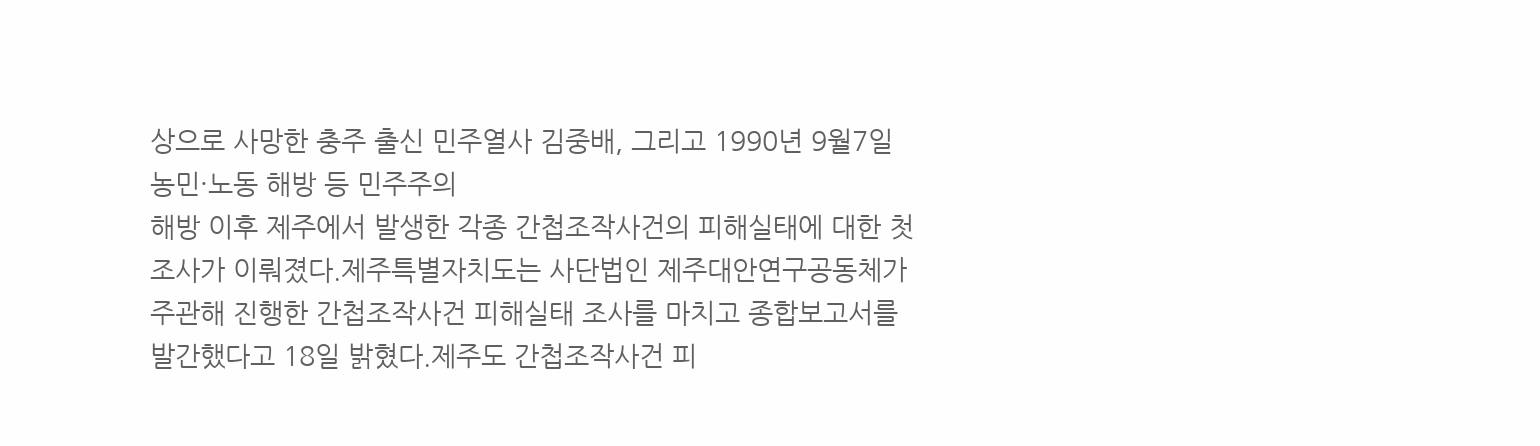상으로 사망한 충주 출신 민주열사 김중배, 그리고 1990년 9월7일 농민·노동 해방 등 민주주의
해방 이후 제주에서 발생한 각종 간첩조작사건의 피해실태에 대한 첫 조사가 이뤄졌다.제주특별자치도는 사단법인 제주대안연구공동체가 주관해 진행한 간첩조작사건 피해실태 조사를 마치고 종합보고서를 발간했다고 18일 밝혔다.제주도 간첩조작사건 피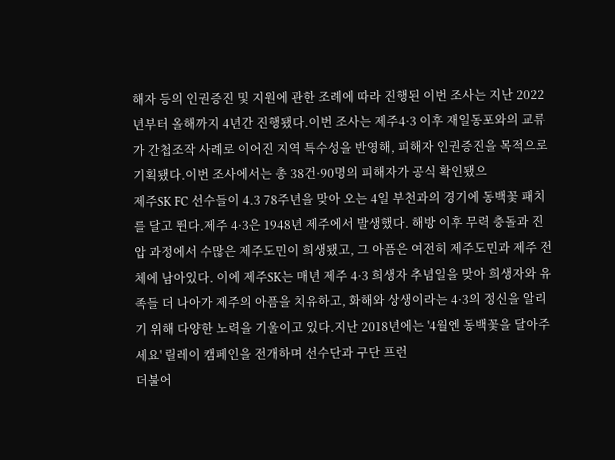해자 등의 인권증진 및 지원에 관한 조례에 따라 진행된 이번 조사는 지난 2022년부터 올해까지 4년간 진행됐다.이번 조사는 제주4·3 이후 재일동포와의 교류가 간첩조작 사례로 이어진 지역 특수성을 반영해, 피해자 인권증진을 목적으로 기획됐다.이번 조사에서는 총 38건·90명의 피해자가 공식 확인됐으
제주SK FC 선수들이 4.3 78주년을 맞아 오는 4일 부천과의 경기에 동백꽃 패치를 달고 뛴다.제주 4·3은 1948년 제주에서 발생했다. 해방 이후 무력 충돌과 진압 과정에서 수많은 제주도민이 희생됐고, 그 아픔은 여전히 제주도민과 제주 전체에 남아있다. 이에 제주SK는 매년 제주 4·3 희생자 추념일을 맞아 희생자와 유족들 더 나아가 제주의 아픔을 치유하고, 화해와 상생이라는 4·3의 정신을 알리기 위해 다양한 노력을 기울이고 있다.지난 2018년에는 '4월엔 동백꽃을 달아주세요' 릴레이 캠페인을 전개하며 선수단과 구단 프런
더불어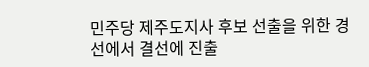민주당 제주도지사 후보 선출을 위한 경선에서 결선에 진출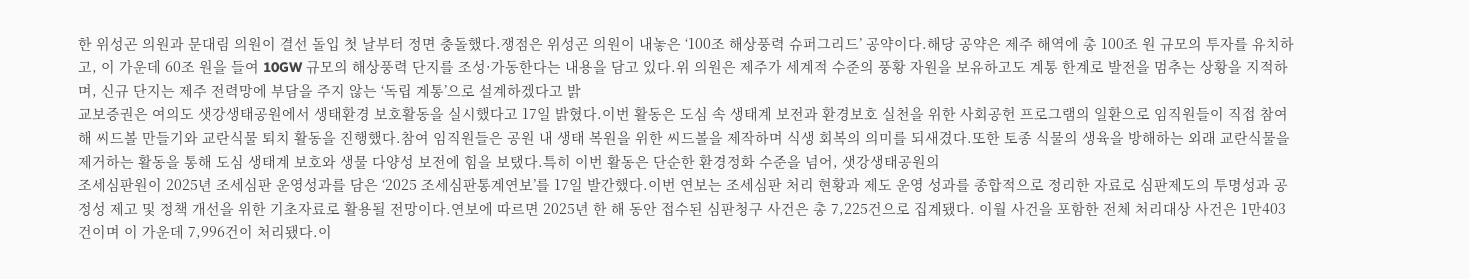한 위성곤 의원과 문대림 의원이 결선 돌입 첫 날부터 정면 충돌했다.쟁점은 위성곤 의원이 내놓은 ‘100조 해상풍력 슈퍼그리드’ 공약이다.해당 공약은 제주 해역에 총 100조 원 규모의 투자를 유치하고, 이 가운데 60조 원을 들여 10GW 규모의 해상풍력 단지를 조성·가동한다는 내용을 담고 있다.위 의원은 제주가 세계적 수준의 풍황 자원을 보유하고도 계통 한계로 발전을 멈추는 상황을 지적하며, 신규 단지는 제주 전력망에 부담을 주지 않는 ‘독립 계통’으로 설계하겠다고 밝
교보증권은 여의도 샛강생태공원에서 생태환경 보호활동을 실시했다고 17일 밝혔다.이번 활동은 도심 속 생태계 보전과 환경보호 실천을 위한 사회공헌 프로그램의 일환으로 임직원들이 직접 참여해 씨드볼 만들기와 교란식물 퇴치 활동을 진행했다.참여 임직원들은 공원 내 생태 복원을 위한 씨드볼을 제작하며 식생 회복의 의미를 되새겼다.또한 토종 식물의 생육을 방해하는 외래 교란식물을 제거하는 활동을 통해 도심 생태계 보호와 생물 다양성 보전에 힘을 보탰다.특히 이번 활동은 단순한 환경정화 수준을 넘어, 샛강생태공원의
조세심판원이 2025년 조세심판 운영성과를 담은 ‘2025 조세심판통계연보’를 17일 발간했다.이번 연보는 조세심판 처리 현황과 제도 운영 성과를 종합적으로 정리한 자료로 심판제도의 투명성과 공정성 제고 및 정책 개선을 위한 기초자료로 활용될 전망이다.연보에 따르면 2025년 한 해 동안 접수된 심판청구 사건은 총 7,225건으로 집계됐다. 이월 사건을 포함한 전체 처리대상 사건은 1만403건이며 이 가운데 7,996건이 처리됐다.이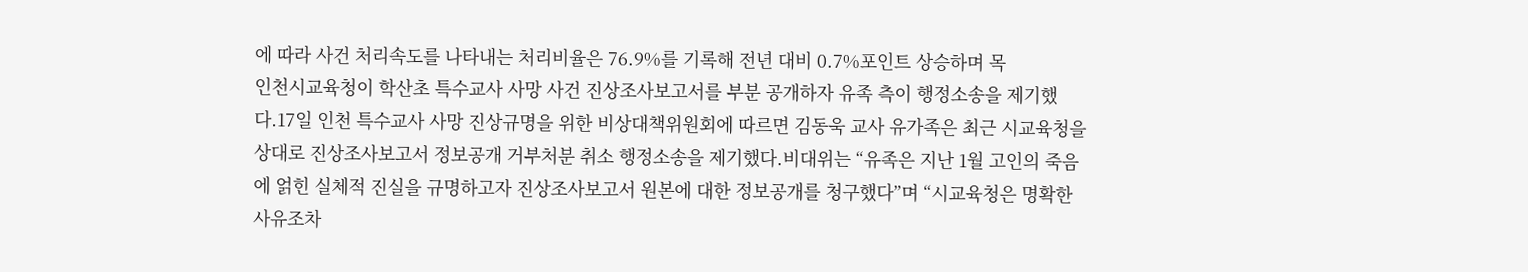에 따라 사건 처리속도를 나타내는 처리비율은 76.9%를 기록해 전년 대비 0.7%포인트 상승하며 목
인천시교육청이 학산초 특수교사 사망 사건 진상조사보고서를 부분 공개하자 유족 측이 행정소송을 제기했다.17일 인천 특수교사 사망 진상규명을 위한 비상대책위원회에 따르면 김동욱 교사 유가족은 최근 시교육청을 상대로 진상조사보고서 정보공개 거부처분 취소 행정소송을 제기했다.비대위는 “유족은 지난 1월 고인의 죽음에 얽힌 실체적 진실을 규명하고자 진상조사보고서 원본에 대한 정보공개를 청구했다”며 “시교육청은 명확한 사유조차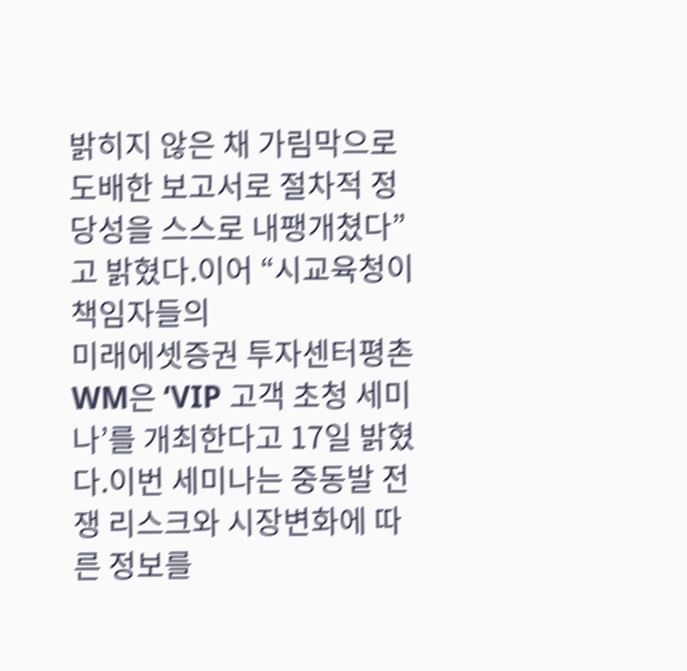밝히지 않은 채 가림막으로 도배한 보고서로 절차적 정당성을 스스로 내팽개쳤다”고 밝혔다.이어 “시교육청이 책임자들의
미래에셋증권 투자센터평촌WM은 ‘VIP 고객 초청 세미나’를 개최한다고 17일 밝혔다.이번 세미나는 중동발 전쟁 리스크와 시장변화에 따른 정보를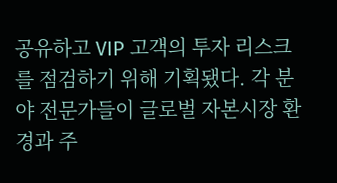공유하고 VIP 고객의 투자 리스크를 점검하기 위해 기획됐다. 각 분야 전문가들이 글로벌 자본시장 환경과 주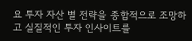요 투자 자산 별 전략을 종합적으로 조망하고 실질적인 투자 인사이트를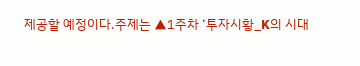제공할 예정이다.주제는 ▲1주차 ‘투자시황_K의 시대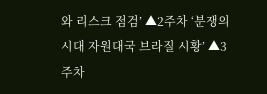와 리스크 점검’ ▲2주차 ‘분쟁의 시대 자원대국 브라질 시황’ ▲3주차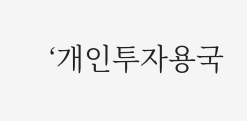‘개인투자용국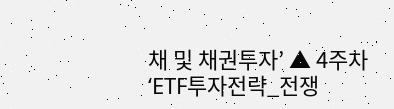채 및 채권투자’ ▲ 4주차 ‘ETF투자전략_전쟁